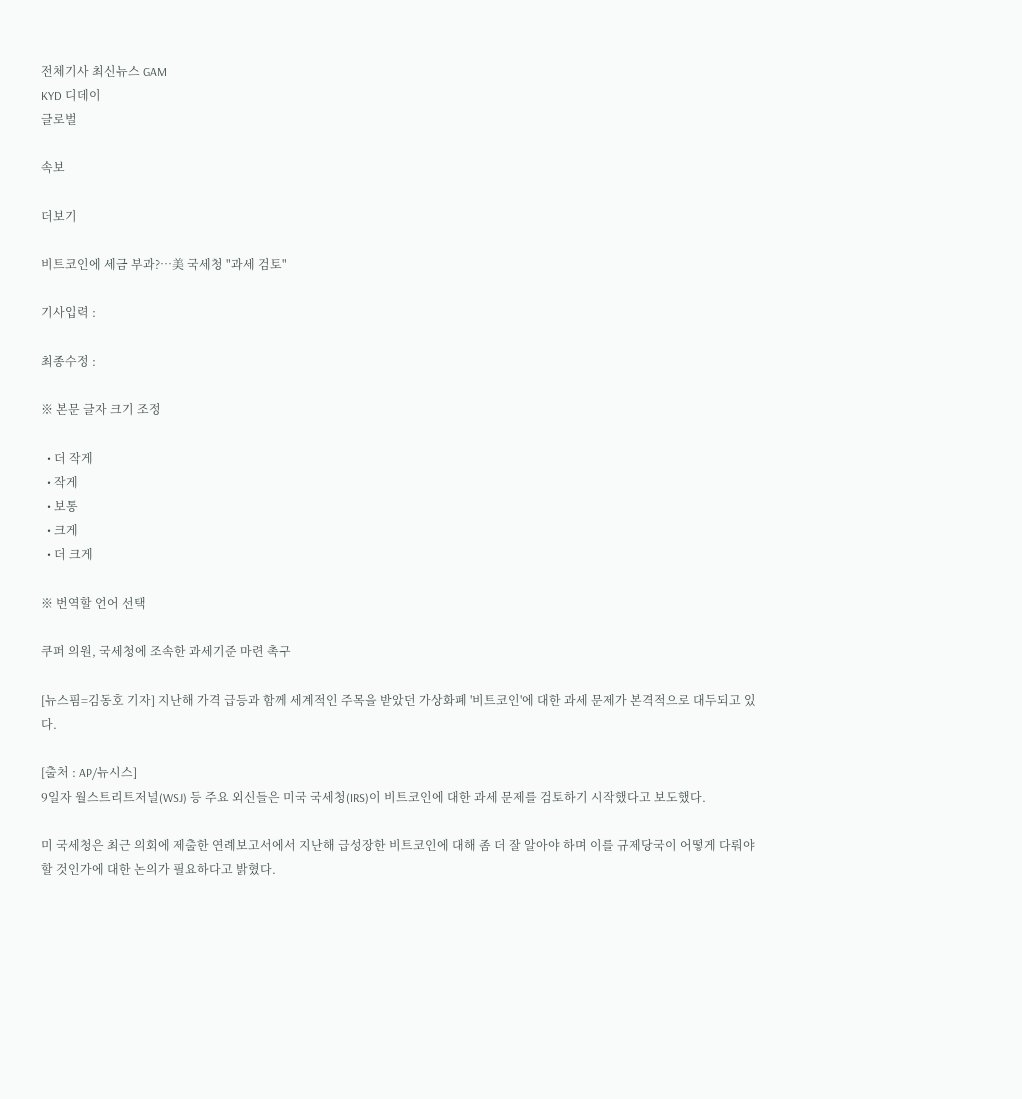전체기사 최신뉴스 GAM
KYD 디데이
글로벌

속보

더보기

비트코인에 세금 부과?…美 국세청 "과세 검토"

기사입력 :

최종수정 :

※ 본문 글자 크기 조정

  • 더 작게
  • 작게
  • 보통
  • 크게
  • 더 크게

※ 번역할 언어 선택

쿠퍼 의원, 국세청에 조속한 과세기준 마련 촉구

[뉴스핌=김동호 기자] 지난해 가격 급등과 함께 세계적인 주목을 받았던 가상화폐 '비트코인'에 대한 과세 문제가 본격적으로 대두되고 있다.

[출처 : AP/뉴시스]
9일자 월스트리트저널(WSJ) 등 주요 외신들은 미국 국세청(IRS)이 비트코인에 대한 과세 문제를 검토하기 시작했다고 보도했다.

미 국세청은 최근 의회에 제출한 연례보고서에서 지난해 급성장한 비트코인에 대해 좀 더 잘 알아야 하며 이를 규제당국이 어떻게 다뤄야 할 것인가에 대한 논의가 필요하다고 밝혔다.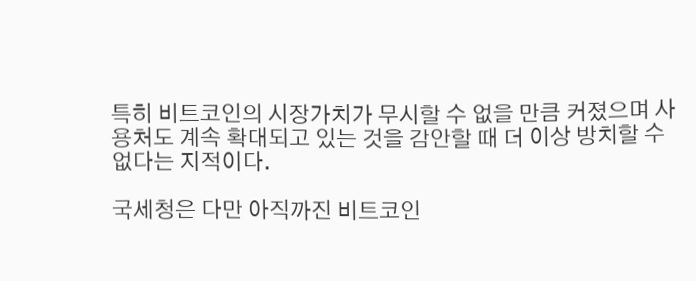특히 비트코인의 시장가치가 무시할 수 없을 만큼 커졌으며 사용처도 계속 확대되고 있는 것을 감안할 때 더 이상 방치할 수 없다는 지적이다.

국세청은 다만 아직까진 비트코인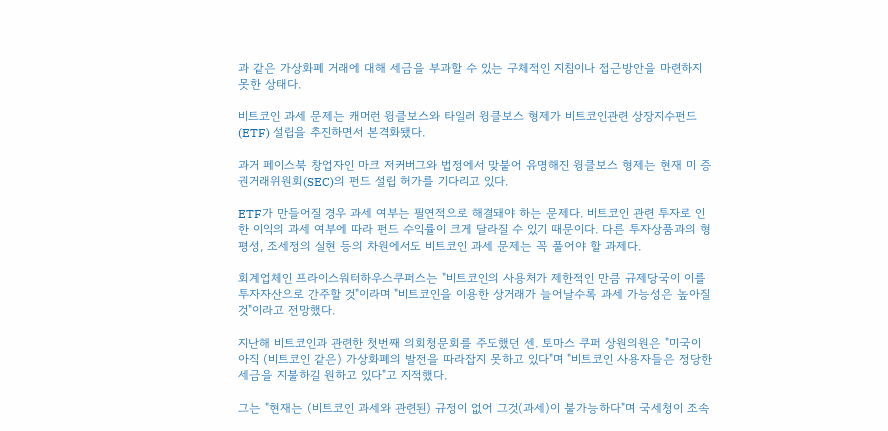과 같은 가상화폐 거래에 대해 세금을 부과할 수 있는 구체적인 지침이나 접근방안을 마련하지 못한 상태다.

비트코인 과세 문제는 캐머런 윙클보스와 타일러 윙클보스 형제가 비트코인관련 상장지수펀드(ETF) 설립을 추진하면서 본격화됐다.

과거 페이스북 창업자인 마크 저커버그와 법정에서 맞붙어 유명해진 윙클보스 형제는 현재 미 증권거래위원회(SEC)의 펀드 설립 허가를 기다리고 있다.

ETF가 만들어질 경우 과세 여부는 필연적으로 해결돼야 하는 문제다. 비트코인 관련 투자로 인한 이익의 과세 여부에 따라 펀드 수익률이 크게 달라질 수 있기 때문이다. 다른 투자상품과의 형평성, 조세정의 실현 등의 차원에서도 비트코인 과세 문제는 꼭 풀어야 할 과제다.

회계업체인 프라이스워터하우스쿠퍼스는 "비트코인의 사용처가 제한적인 만큼 규제당국이 이를 투자자산으로 간주할 것"이라며 "비트코인을 이용한 상거래가 늘어날수록 과세 가능성은 높아질 것"이라고 전망했다.

지난해 비트코인과 관련한 첫번째 의회청문회를 주도했던 센. 토마스 쿠퍼 상원의원은 "미국이 아직 (비트코인 같은) 가상화폐의 발전을 따라잡지 못하고 있다"며 "비트코인 사용자들은 정당한 세금을 지불하길 원하고 있다"고 지적했다.

그는 "현재는 (비트코인 과세와 관련된) 규정이 없어 그것(과세)이 불가능하다"며 국세청이 조속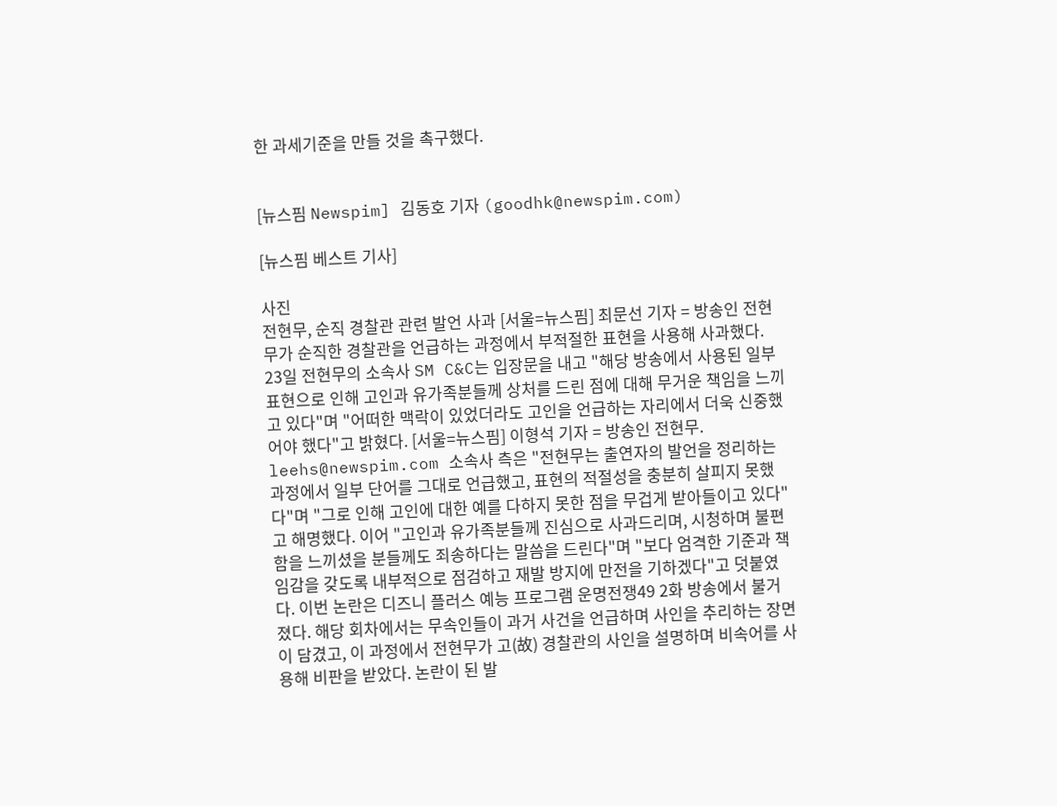한 과세기준을 만들 것을 촉구했다.


[뉴스핌 Newspim] 김동호 기자 (goodhk@newspim.com)

[뉴스핌 베스트 기사]

사진
전현무, 순직 경찰관 관련 발언 사과 [서울=뉴스핌] 최문선 기자 = 방송인 전현무가 순직한 경찰관을 언급하는 과정에서 부적절한 표현을 사용해 사과했다. 23일 전현무의 소속사 SM C&C는 입장문을 내고 "해당 방송에서 사용된 일부 표현으로 인해 고인과 유가족분들께 상처를 드린 점에 대해 무거운 책임을 느끼고 있다"며 "어떠한 맥락이 있었더라도 고인을 언급하는 자리에서 더욱 신중했어야 했다"고 밝혔다. [서울=뉴스핌] 이형석 기자 = 방송인 전현무. leehs@newspim.com 소속사 측은 "전현무는 출연자의 발언을 정리하는 과정에서 일부 단어를 그대로 언급했고, 표현의 적절성을 충분히 살피지 못했다"며 "그로 인해 고인에 대한 예를 다하지 못한 점을 무겁게 받아들이고 있다"고 해명했다. 이어 "고인과 유가족분들께 진심으로 사과드리며, 시청하며 불편함을 느끼셨을 분들께도 죄송하다는 말씀을 드린다"며 "보다 엄격한 기준과 책임감을 갖도록 내부적으로 점검하고 재발 방지에 만전을 기하겠다"고 덧붙였다. 이번 논란은 디즈니 플러스 예능 프로그램 운명전쟁49 2화 방송에서 불거졌다. 해당 회차에서는 무속인들이 과거 사건을 언급하며 사인을 추리하는 장면이 담겼고, 이 과정에서 전현무가 고(故) 경찰관의 사인을 설명하며 비속어를 사용해 비판을 받았다. 논란이 된 발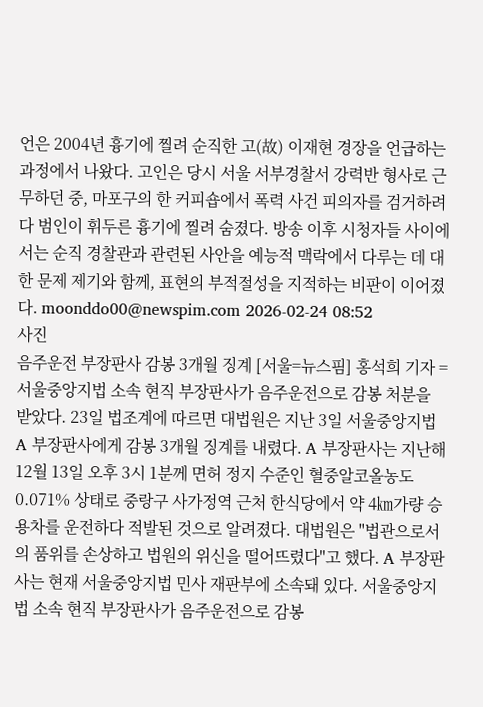언은 2004년 흉기에 찔려 순직한 고(故) 이재현 경장을 언급하는 과정에서 나왔다. 고인은 당시 서울 서부경찰서 강력반 형사로 근무하던 중, 마포구의 한 커피숍에서 폭력 사건 피의자를 검거하려다 범인이 휘두른 흉기에 찔려 숨졌다. 방송 이후 시청자들 사이에서는 순직 경찰관과 관련된 사안을 예능적 맥락에서 다루는 데 대한 문제 제기와 함께, 표현의 부적절성을 지적하는 비판이 이어졌다. moonddo00@newspim.com 2026-02-24 08:52
사진
음주운전 부장판사 감봉 3개월 징계 [서울=뉴스핌] 홍석희 기자 = 서울중앙지법 소속 현직 부장판사가 음주운전으로 감봉 처분을 받았다. 23일 법조계에 따르면 대법원은 지난 3일 서울중앙지법 A 부장판사에게 감봉 3개월 징계를 내렸다. A 부장판사는 지난해 12월 13일 오후 3시 1분께 면허 정지 수준인 혈중알코올농도 0.071% 상태로 중랑구 사가정역 근처 한식당에서 약 4㎞가량 승용차를 운전하다 적발된 것으로 알려졌다. 대법원은 "법관으로서의 품위를 손상하고 법원의 위신을 떨어뜨렸다"고 했다. A 부장판사는 현재 서울중앙지법 민사 재판부에 소속돼 있다. 서울중앙지법 소속 현직 부장판사가 음주운전으로 감봉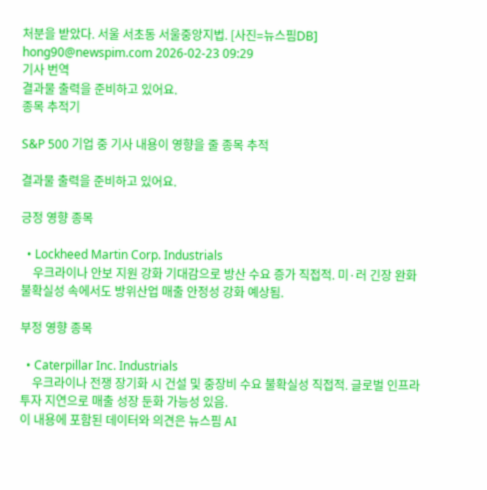처분을 받았다. 서울 서초동 서울중앙지법. [사진=뉴스핌DB] hong90@newspim.com 2026-02-23 09:29
기사 번역
결과물 출력을 준비하고 있어요.
종목 추적기

S&P 500 기업 중 기사 내용이 영향을 줄 종목 추적

결과물 출력을 준비하고 있어요.

긍정 영향 종목

  • Lockheed Martin Corp. Industrials
    우크라이나 안보 지원 강화 기대감으로 방산 수요 증가 직접적. 미·러 긴장 완화 불확실성 속에서도 방위산업 매출 안정성 강화 예상됨.

부정 영향 종목

  • Caterpillar Inc. Industrials
    우크라이나 전쟁 장기화 시 건설 및 중장비 수요 불확실성 직접적. 글로벌 인프라 투자 지연으로 매출 성장 둔화 가능성 있음.
이 내용에 포함된 데이터와 의견은 뉴스핌 AI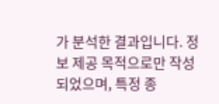가 분석한 결과입니다. 정보 제공 목적으로만 작성되었으며, 특정 종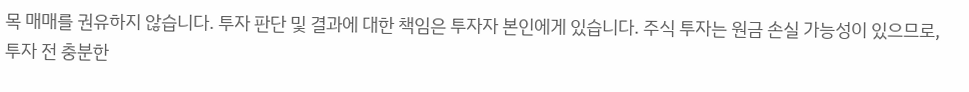목 매매를 권유하지 않습니다. 투자 판단 및 결과에 대한 책임은 투자자 본인에게 있습니다. 주식 투자는 원금 손실 가능성이 있으므로, 투자 전 충분한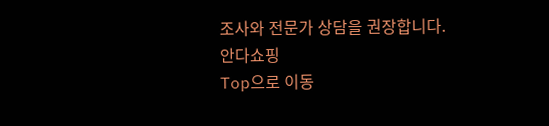조사와 전문가 상담을 권장합니다.
안다쇼핑
Top으로 이동